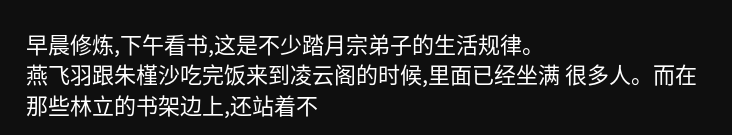早晨修炼,下午看书,这是不少踏月宗弟子的生活规律。
燕飞羽跟朱槿沙吃完饭来到凌云阁的时候,里面已经坐满 很多人。而在那些林立的书架边上,还站着不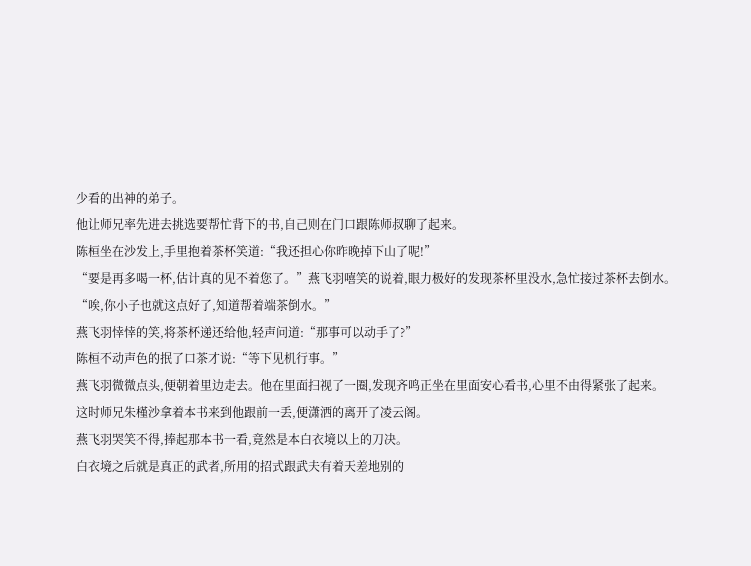少看的出神的弟子。
他让师兄率先进去挑选要帮忙背下的书,自己则在门口跟陈师叔聊了起来。
陈桓坐在沙发上,手里抱着茶杯笑道:“我还担心你昨晚掉下山了呢!”
“要是再多喝一杯,估计真的见不着您了。”燕飞羽嘻笑的说着,眼力极好的发现茶杯里没水,急忙接过茶杯去倒水。
“唉,你小子也就这点好了,知道帮着端茶倒水。”
燕飞羽悻悻的笑,将茶杯递还给他,轻声问道:“那事可以动手了?”
陈桓不动声色的抿了口茶才说:“等下见机行事。”
燕飞羽微微点头,便朝着里边走去。他在里面扫视了一圈,发现齐鸣正坐在里面安心看书,心里不由得紧张了起来。
这时师兄朱槿沙拿着本书来到他跟前一丢,便潇洒的离开了凌云阁。
燕飞羽哭笑不得,捧起那本书一看,竟然是本白衣境以上的刀决。
白衣境之后就是真正的武者,所用的招式跟武夫有着天差地别的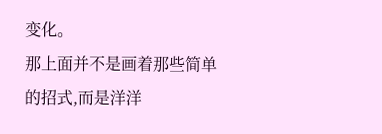变化。
那上面并不是画着那些简单的招式,而是洋洋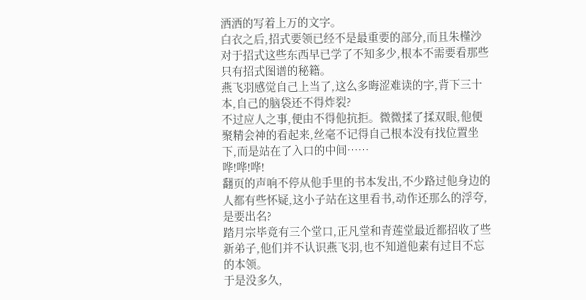洒洒的写着上万的文字。
白衣之后,招式要领已经不是最重要的部分,而且朱槿沙对于招式这些东西早已学了不知多少,根本不需要看那些只有招式图谱的秘籍。
燕飞羽感觉自己上当了,这么多晦涩难读的字,背下三十本,自己的脑袋还不得炸裂?
不过应人之事,便由不得他抗拒。微微揉了揉双眼,他便聚精会神的看起来,丝毫不记得自己根本没有找位置坐下,而是站在了入口的中间……
哗!哗!哗!
翻页的声响不停从他手里的书本发出,不少路过他身边的人都有些怀疑,这小子站在这里看书,动作还那么的浮夸,是要出名?
踏月宗毕竟有三个堂口,正凡堂和青莲堂最近都招收了些新弟子,他们并不认识燕飞羽,也不知道他素有过目不忘的本领。
于是没多久,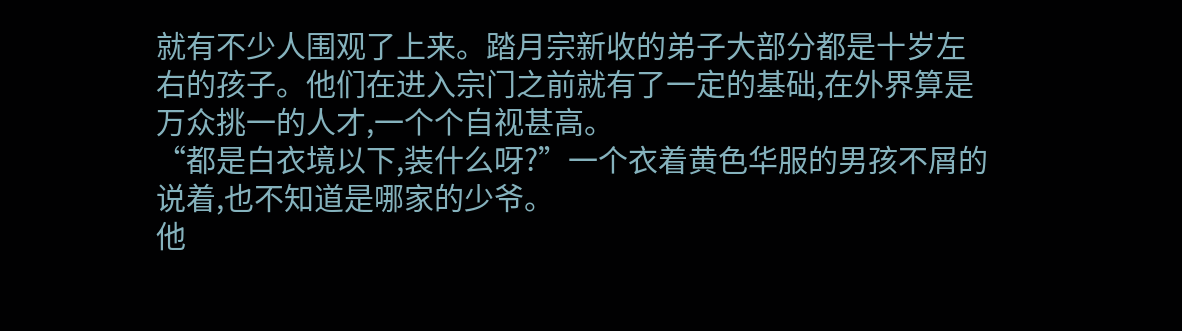就有不少人围观了上来。踏月宗新收的弟子大部分都是十岁左右的孩子。他们在进入宗门之前就有了一定的基础,在外界算是万众挑一的人才,一个个自视甚高。
“都是白衣境以下,装什么呀?”一个衣着黄色华服的男孩不屑的说着,也不知道是哪家的少爷。
他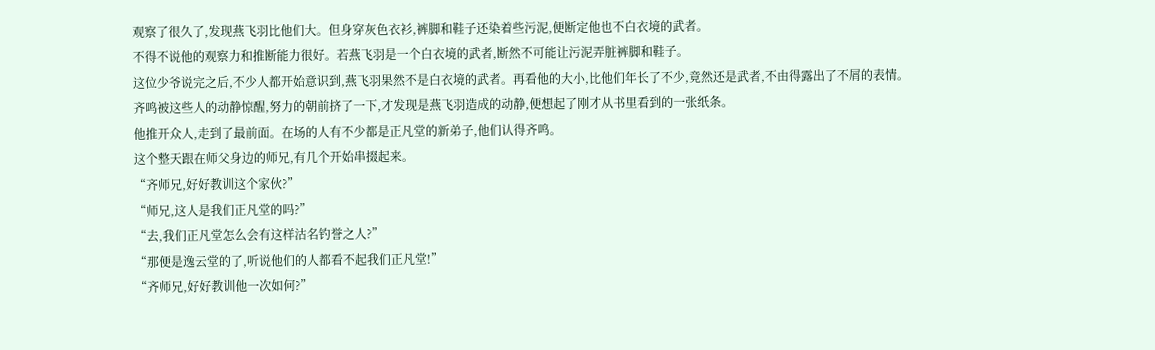观察了很久了,发现燕飞羽比他们大。但身穿灰色衣衫,裤脚和鞋子还染着些污泥,便断定他也不白衣境的武者。
不得不说他的观察力和推断能力很好。若燕飞羽是一个白衣境的武者,断然不可能让污泥弄脏裤脚和鞋子。
这位少爷说完之后,不少人都开始意识到,燕飞羽果然不是白衣境的武者。再看他的大小,比他们年长了不少,竟然还是武者,不由得露出了不屑的表情。
齐鸣被这些人的动静惊醒,努力的朝前挤了一下,才发现是燕飞羽造成的动静,便想起了刚才从书里看到的一张纸条。
他推开众人,走到了最前面。在场的人有不少都是正凡堂的新弟子,他们认得齐鸣。
这个整天跟在师父身边的师兄,有几个开始串掇起来。
“齐师兄,好好教训这个家伙?”
“师兄,这人是我们正凡堂的吗?”
“去,我们正凡堂怎么会有这样沽名钓誉之人?”
“那便是逸云堂的了,听说他们的人都看不起我们正凡堂!”
“齐师兄,好好教训他一次如何?”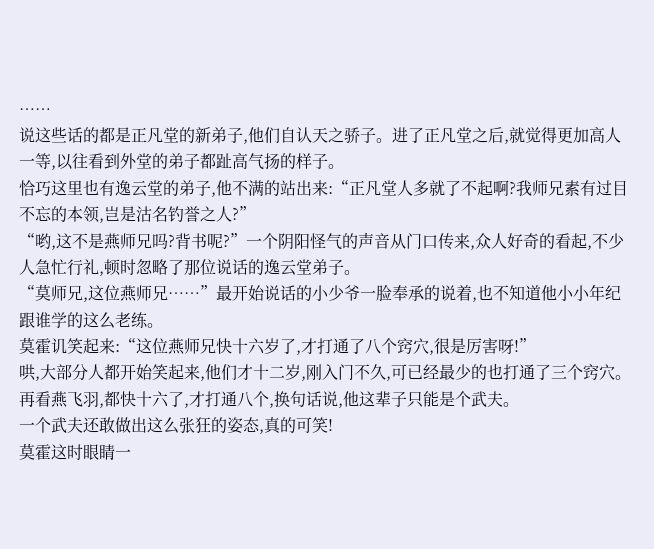……
说这些话的都是正凡堂的新弟子,他们自认天之骄子。进了正凡堂之后,就觉得更加高人一等,以往看到外堂的弟子都趾高气扬的样子。
恰巧这里也有逸云堂的弟子,他不满的站出来:“正凡堂人多就了不起啊?我师兄素有过目不忘的本领,岂是沽名钓誉之人?”
“哟,这不是燕师兄吗?背书呢?”一个阴阳怪气的声音从门口传来,众人好奇的看起,不少人急忙行礼,顿时忽略了那位说话的逸云堂弟子。
“莫师兄,这位燕师兄……”最开始说话的小少爷一脸奉承的说着,也不知道他小小年纪跟谁学的这么老练。
莫霍讥笑起来:“这位燕师兄快十六岁了,才打通了八个窍穴,很是厉害呀!”
哄,大部分人都开始笑起来,他们才十二岁,刚入门不久,可已经最少的也打通了三个窍穴。
再看燕飞羽,都快十六了,才打通八个,换句话说,他这辈子只能是个武夫。
一个武夫还敢做出这么张狂的姿态,真的可笑!
莫霍这时眼睛一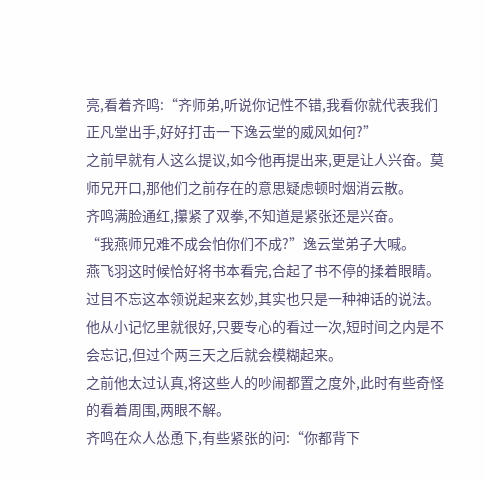亮,看着齐鸣:“齐师弟,听说你记性不错,我看你就代表我们正凡堂出手,好好打击一下逸云堂的威风如何?”
之前早就有人这么提议,如今他再提出来,更是让人兴奋。莫师兄开口,那他们之前存在的意思疑虑顿时烟消云散。
齐鸣满脸通红,攥紧了双拳,不知道是紧张还是兴奋。
“我燕师兄难不成会怕你们不成?”逸云堂弟子大喊。
燕飞羽这时候恰好将书本看完,合起了书不停的揉着眼睛。过目不忘这本领说起来玄妙,其实也只是一种神话的说法。
他从小记忆里就很好,只要专心的看过一次,短时间之内是不会忘记,但过个两三天之后就会模糊起来。
之前他太过认真,将这些人的吵闹都置之度外,此时有些奇怪的看着周围,两眼不解。
齐鸣在众人怂恿下,有些紧张的问:“你都背下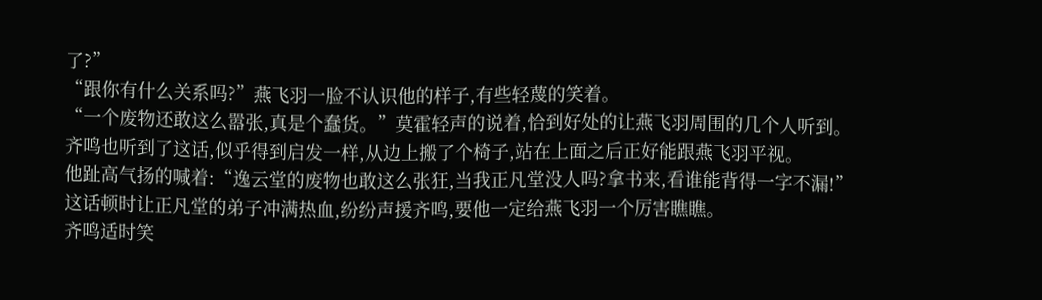了?”
“跟你有什么关系吗?”燕飞羽一脸不认识他的样子,有些轻蔑的笑着。
“一个废物还敢这么嚣张,真是个蠢货。”莫霍轻声的说着,恰到好处的让燕飞羽周围的几个人听到。
齐鸣也听到了这话,似乎得到启发一样,从边上搬了个椅子,站在上面之后正好能跟燕飞羽平视。
他趾高气扬的喊着:“逸云堂的废物也敢这么张狂,当我正凡堂没人吗?拿书来,看谁能背得一字不漏!”
这话顿时让正凡堂的弟子冲满热血,纷纷声援齐鸣,要他一定给燕飞羽一个厉害瞧瞧。
齐鸣适时笑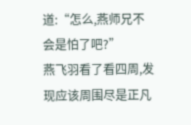道:“怎么,燕师兄不会是怕了吧?”
燕飞羽看了看四周,发现应该周围尽是正凡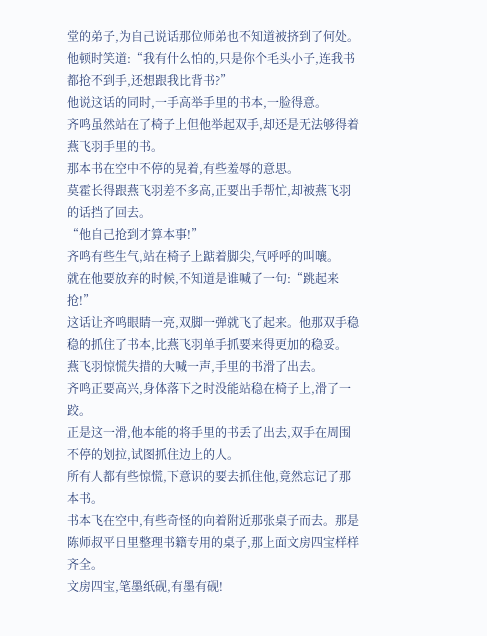堂的弟子,为自己说话那位师弟也不知道被挤到了何处。
他顿时笑道:“我有什么怕的,只是你个毛头小子,连我书都抢不到手,还想跟我比背书?”
他说这话的同时,一手高举手里的书本,一脸得意。
齐鸣虽然站在了椅子上但他举起双手,却还是无法够得着燕飞羽手里的书。
那本书在空中不停的晃着,有些羞辱的意思。
莫霍长得跟燕飞羽差不多高,正要出手帮忙,却被燕飞羽的话挡了回去。
“他自己抢到才算本事!”
齐鸣有些生气,站在椅子上踮着脚尖,气呼呼的叫嚷。
就在他要放弃的时候,不知道是谁喊了一句:“跳起来抢!”
这话让齐鸣眼睛一亮,双脚一弹就飞了起来。他那双手稳稳的抓住了书本,比燕飞羽单手抓要来得更加的稳妥。
燕飞羽惊慌失措的大喊一声,手里的书滑了出去。
齐鸣正要高兴,身体落下之时没能站稳在椅子上,滑了一跤。
正是这一滑,他本能的将手里的书丢了出去,双手在周围不停的划拉,试图抓住边上的人。
所有人都有些惊慌,下意识的要去抓住他,竟然忘记了那本书。
书本飞在空中,有些奇怪的向着附近那张桌子而去。那是陈师叔平日里整理书籍专用的桌子,那上面文房四宝样样齐全。
文房四宝,笔墨纸砚,有墨有砚!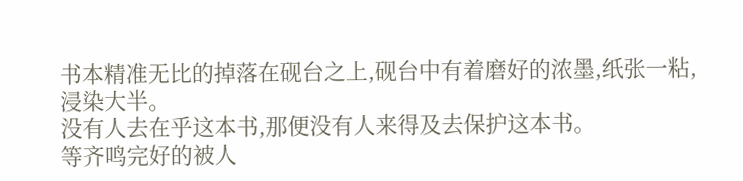书本精准无比的掉落在砚台之上,砚台中有着磨好的浓墨,纸张一粘,浸染大半。
没有人去在乎这本书,那便没有人来得及去保护这本书。
等齐鸣完好的被人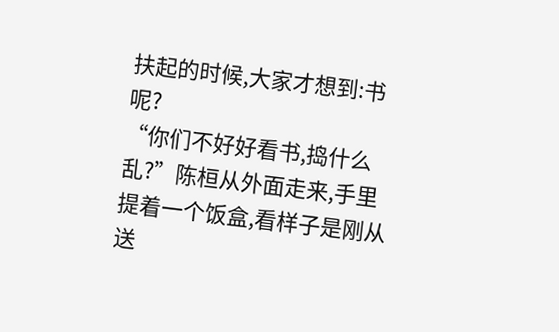扶起的时候,大家才想到:书呢?
“你们不好好看书,捣什么乱?”陈桓从外面走来,手里提着一个饭盒,看样子是刚从送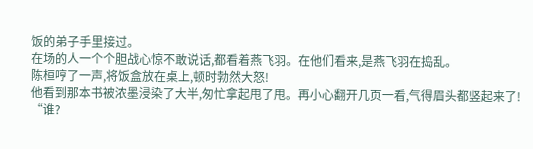饭的弟子手里接过。
在场的人一个个胆战心惊不敢说话,都看着燕飞羽。在他们看来,是燕飞羽在捣乱。
陈桓哼了一声,将饭盒放在桌上,顿时勃然大怒!
他看到那本书被浓墨浸染了大半,匆忙拿起甩了甩。再小心翻开几页一看,气得眉头都竖起来了!
“谁?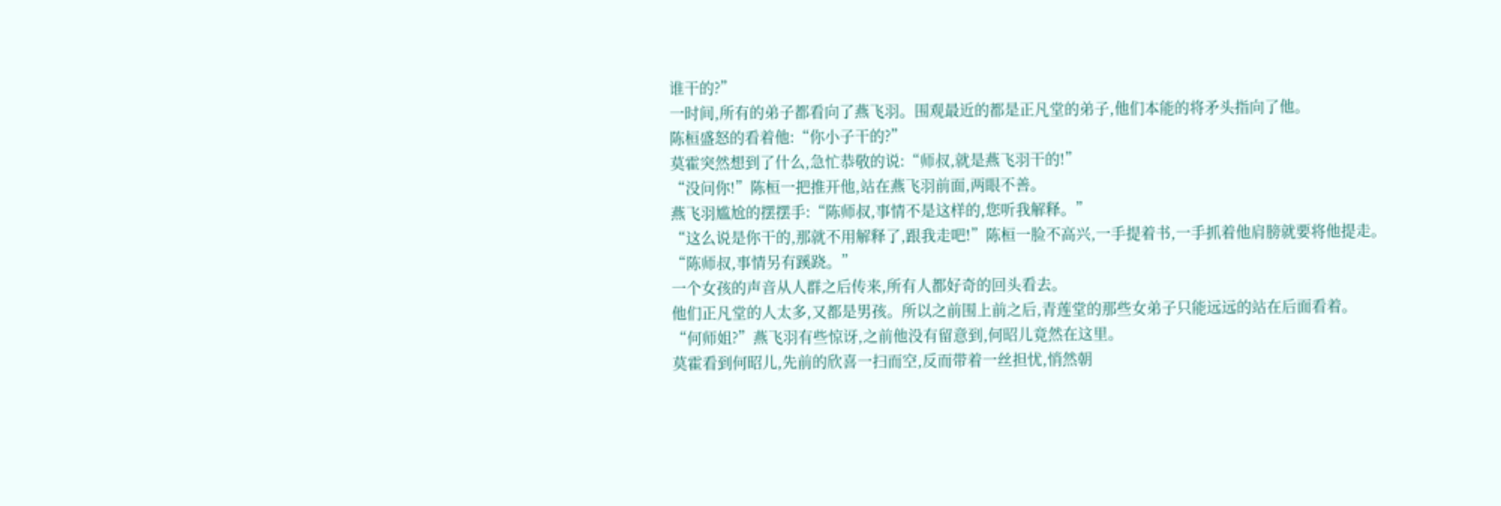谁干的?”
一时间,所有的弟子都看向了燕飞羽。围观最近的都是正凡堂的弟子,他们本能的将矛头指向了他。
陈桓盛怒的看着他:“你小子干的?”
莫霍突然想到了什么,急忙恭敬的说:“师叔,就是燕飞羽干的!”
“没问你!”陈桓一把推开他,站在燕飞羽前面,两眼不善。
燕飞羽尴尬的摆摆手:“陈师叔,事情不是这样的,您听我解释。”
“这么说是你干的,那就不用解释了,跟我走吧!”陈桓一脸不高兴,一手提着书,一手抓着他肩膀就要将他提走。
“陈师叔,事情另有蹊跷。”
一个女孩的声音从人群之后传来,所有人都好奇的回头看去。
他们正凡堂的人太多,又都是男孩。所以之前围上前之后,青莲堂的那些女弟子只能远远的站在后面看着。
“何师姐?”燕飞羽有些惊讶,之前他没有留意到,何昭儿竟然在这里。
莫霍看到何昭儿,先前的欣喜一扫而空,反而带着一丝担忧,悄然朝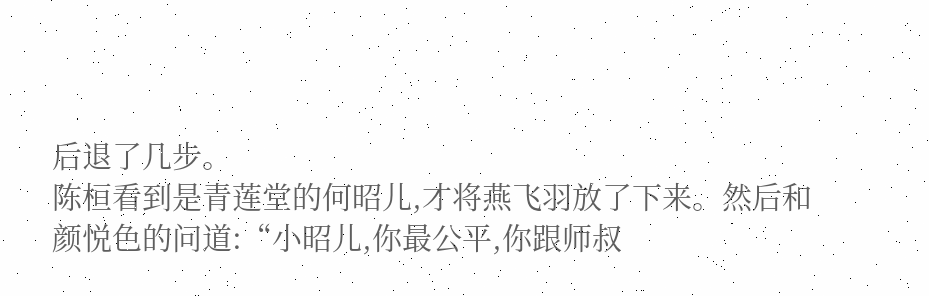后退了几步。
陈桓看到是青莲堂的何昭儿,才将燕飞羽放了下来。然后和颜悦色的问道:“小昭儿,你最公平,你跟师叔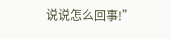说说怎么回事!”